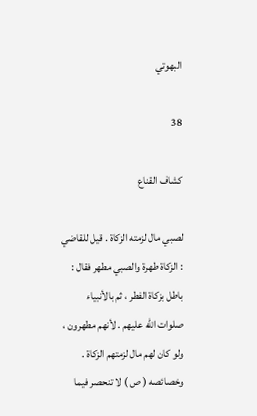البهوتي

38

كشاف القناع

لصبي مال لزمته الزكاة . قيل للقاضي : الزكاة طهرة والصبي مطهر فقال : باطل بزكاة الفطر ، ثم بالأنبياء صلوات الله عليهم . لأنهم مطهرون ، ولو كان لهم مال لزمتهم الزكاة . وخصائصه ( ص ) لا تنحصر فيما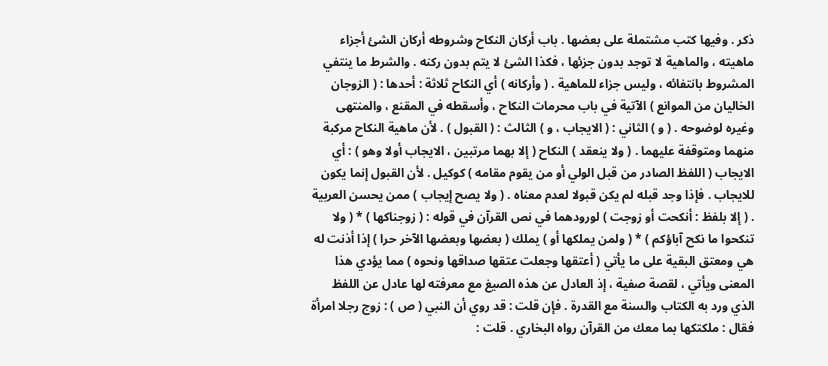ذكر . وفيها كتب مشتملة على بعضها . باب أركان النكاح وشروطه أركان الشئ أجزاء ماهيته ، والماهية لا توجد بدون جزئها ، فكذا الشئ لا يتم بدون ركنه . والشرط ما ينتفي المشروط بانتفائه ، وليس جزاء للماهية . ( وأركانه ) أي النكاح ثلاثة : أحدها : ( الزوجان الخاليان من الموانع ) الآتية في باب محرمات النكاح ، وأسقطه في المقنع ، والمنتهى وغيره لوضوحه . ( و ) الثاني : ( الايجاب ، و ) الثالث : ( القبول ) . لأن ماهية النكاح مركبة منهما ومتوقفة عليهما . ( ولا ينعقد ) النكاح ( إلا بهما مرتبين ، الايجاب أولا وهو ) : أي الايجاب ( اللفظ الصادر من قبل الولي أو من يقوم مقامه ) كوكيل . لأن القبول إنما يكون للايجاب . فإذا وجد قبله لم يكن قبولا لعدم معناه . ( ولا يصح إيجاب ) ممن يحسن العربية . ( إلا بلفظ : أنكحت أو زوجت ) لورودهما في نص القرآن في قوله : ( زوجناكها ) * ( ولا تنكحوا ما نكح آباؤكم ) * ( ولمن يملكها أو ) يملك ( بعضها وبعضها الآخر حرا ) إذا أذنت له هي ومعتق البقية على ما يأتي ( أعتقها وجعلت عتقها صداقها ونحوه ) مما يؤدي هذا المعنى ويأتي ، لقصة صفية ، إذ العادل عن هذه الصيغ مع معرفته لها عادل عن اللفظ الذي ورد به الكتاب والسنة مع القدرة . فإن قلت : قد روي أن النبي ( ص ) : زوج رجلا امرأة فقال : ملكتكها بما معك من القرآن رواه البخاري . قلت :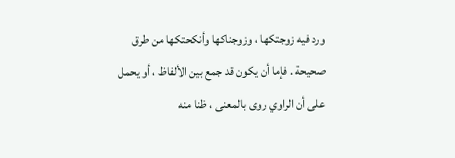ورد فيه زوجتكها ، وزوجناكها وأنكحتكها من طرق صحيحة . فإما أن يكون قد جمع بين الألفاظ ، أو يحمل على أن الراوي روى بالمعنى ، ظنا منه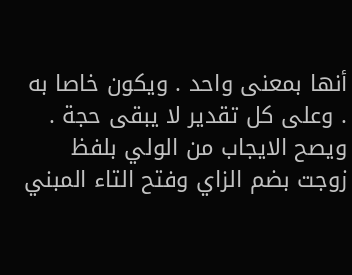أنها بمعنى واحد . ويكون خاصا به . وعلى كل تقدير لا يبقى حجة . ويصح الايجاب من الولي بلفظ زوجت بضم الزاي وفتح التاء المبني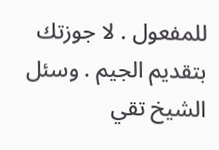للمفعول . لا جوزتك بتقديم الجيم . وسئل الشيخ تقي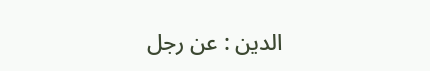الدين : عن رجل